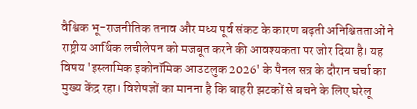वैश्विक भू-राजनीतिक तनाव और मध्य पूर्व संकट के कारण बढ़ती अनिश्चितताओं ने राष्ट्रीय आर्थिक लचीलेपन को मजबूत करने की आवश्यकता पर जोर दिया है। यह विषय 'इस्लामिक इकोनॉमिक आउटलुक 2026' के पैनल सत्र के दौरान चर्चा का मुख्य केंद्र रहा। विशेषज्ञों का मानना है कि बाहरी झटकों से बचने के लिए घरेलू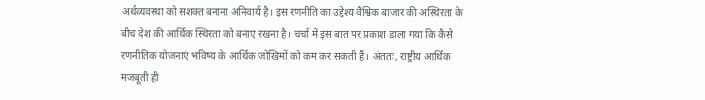अर्थव्यवस्था को सशक्त बनाना अनिवार्य है। इस रणनीति का उद्देश्य वैश्विक बाजार की अस्थिरता के बीच देश की आर्थिक स्थिरता को बनाए रखना है। चर्चा में इस बात पर प्रकाश डाला गया कि कैसे रणनीतिक योजनाएं भविष्य के आर्थिक जोखिमों को कम कर सकती हैं। अंततः, राष्ट्रीय आर्थिक मजबूती ही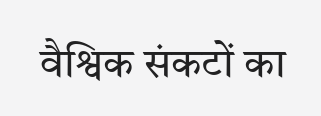वैश्विक संकटों का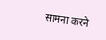सामना करने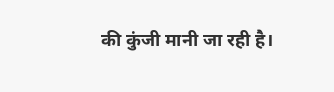की कुंजी मानी जा रही है।